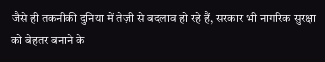जैसे ही तकनीकी दुनिया में तेज़ी से बदलाव हो रहे हैं, सरकार भी नागरिक सुरक्षा को बेहतर बनाने के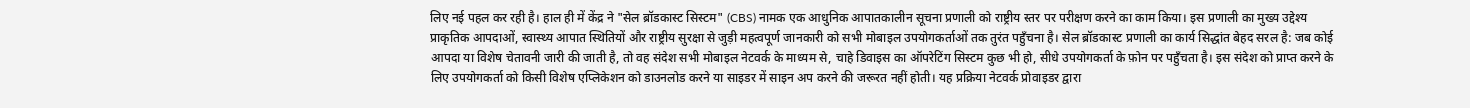लिए नई पहल कर रही है। हाल ही में केंद्र ने "सेल ब्रॉडकास्ट सिस्टम" (CBS) नामक एक आधुनिक आपातकालीन सूचना प्रणाली को राष्ट्रीय स्तर पर परीक्षण करने का काम किया। इस प्रणाली का मुख्य उद्देश्य प्राकृतिक आपदाओं, स्वास्थ्य आपात स्थितियों और राष्ट्रीय सुरक्षा से जुड़ी महत्वपूर्ण जानकारी को सभी मोबाइल उपयोगकर्ताओं तक तुरंत पहुँचना है। सेल ब्रॉडकास्ट प्रणाली का कार्य सिद्धांत बेहद सरल है: जब कोई आपदा या विशेष चेतावनी जारी की जाती है, तो वह संदेश सभी मोबाइल नेटवर्क के माध्यम से, चाहे डिवाइस का ऑपरेटिंग सिस्टम कुछ भी हो, सीधे उपयोगकर्ता के फ़ोन पर पहुँचता है। इस संदेश को प्राप्त करने के लिए उपयोगकर्ता को किसी विशेष एप्लिकेशन को डाउनलोड करने या साइडर में साइन अप करने की जरूरत नहीं होती। यह प्रक्रिया नेटवर्क प्रोवाइडर द्वारा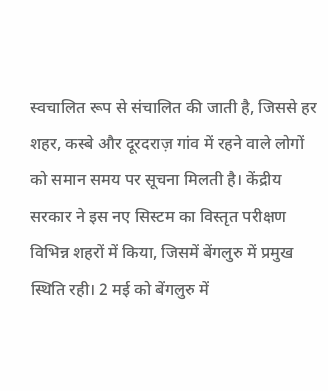स्वचालित रूप से संचालित की जाती है, जिससे हर शहर, कस्बे और दूरदराज़ गांव में रहने वाले लोगों को समान समय पर सूचना मिलती है। केंद्रीय सरकार ने इस नए सिस्टम का विस्तृत परीक्षण विभिन्न शहरों में किया, जिसमें बेंगलुरु में प्रमुख स्थिति रही। 2 मई को बेंगलुरु में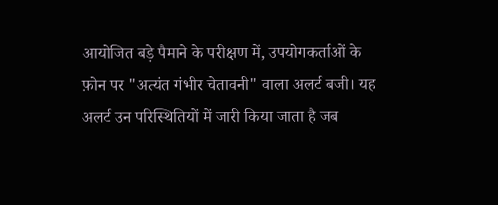आयोजित बड़े पैमाने के परीक्षण में, उपयोगकर्ताओं के फ़ोन पर "अत्यंत गंभीर चेतावनी" वाला अलर्ट बजी। यह अलर्ट उन परिस्थितियों में जारी किया जाता है जब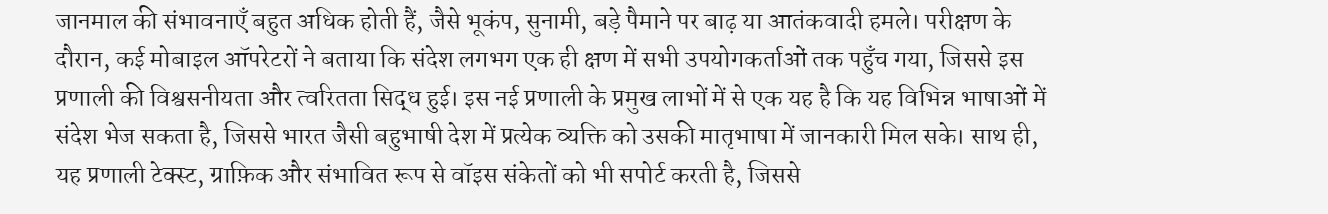जानमाल की संभावनाएँ बहुत अधिक होती हैं, जैसे भूकंप, सुनामी, बड़े पैमाने पर बाढ़ या आतंकवादी हमले। परीक्षण के दौरान, कई मोबाइल ऑपरेटरों ने बताया कि संदेश लगभग एक ही क्षण में सभी उपयोगकर्ताओं तक पहुँच गया, जिससे इस प्रणाली की विश्वसनीयता और त्वरितता सिद्ध हुई। इस नई प्रणाली के प्रमुख लाभों में से एक यह है कि यह विभिन्न भाषाओं में संदेश भेज सकता है, जिससे भारत जैसी बहुभाषी देश में प्रत्येक व्यक्ति को उसकी मातृभाषा में जानकारी मिल सके। साथ ही, यह प्रणाली टेक्स्ट, ग्राफ़िक और संभावित रूप से वॉइस संकेतों को भी सपोर्ट करती है, जिससे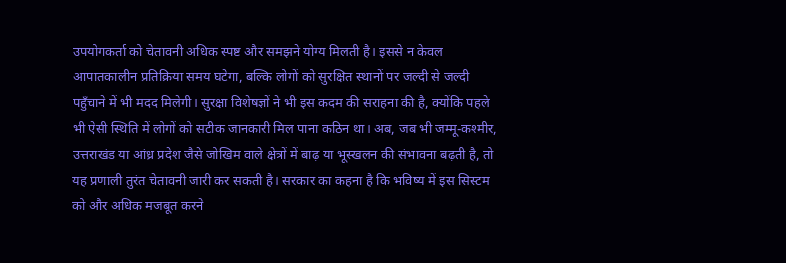उपयोगकर्ता को चेतावनी अधिक स्पष्ट और समझने योग्य मिलती है। इससे न केवल आपातकालीन प्रतिक्रिया समय घटेगा, बल्कि लोगों को सुरक्षित स्थानों पर जल्दी से जल्दी पहुँचाने में भी मदद मिलेगी। सुरक्षा विशेषज्ञों ने भी इस कदम की सराहना की है, क्योंकि पहले भी ऐसी स्थिति में लोगों को सटीक जानकारी मिल पाना कठिन था। अब, जब भी जम्मू-कश्मीर, उत्तराखंड या आंध्र प्रदेश जैसे जोखिम वाले क्षेत्रों में बाढ़ या भूस्खलन की संभावना बढ़ती है, तो यह प्रणाली तुरंत चेतावनी जारी कर सकती है। सरकार का कहना है कि भविष्य में इस सिस्टम को और अधिक मजबूत करने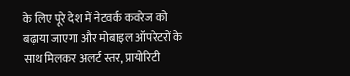के लिए पूरे देश में नेटवर्क कवरेज को बढ़ाया जाएगा और मोबाइल ऑपरेटरों के साथ मिलकर अलर्ट स्तर, प्रायोरिटी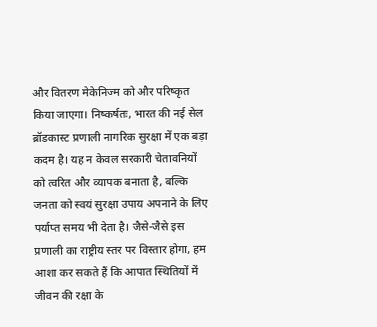और वितरण मेकेनिज्म को और परिष्कृत किया जाएगा। निष्कर्षतः, भारत की नई सेल ब्रॉडकास्ट प्रणाली नागरिक सुरक्षा में एक बड़ा कदम है। यह न केवल सरकारी चेतावनियों को त्वरित और व्यापक बनाता है, बल्कि जनता को स्वयं सुरक्षा उपाय अपनाने के लिए पर्याप्त समय भी देता है। जैसे-जैसे इस प्रणाली का राष्ट्रीय स्तर पर विस्तार होगा, हम आशा कर सकते हैं कि आपात स्थितियों में जीवन की रक्षा के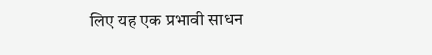लिए यह एक प्रभावी साधन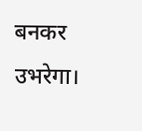बनकर उभरेगा।